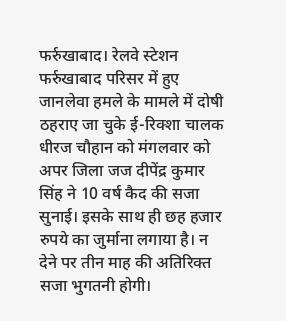फर्रुखाबाद। रेलवे स्टेशन फर्रुखाबाद परिसर में हुए जानलेवा हमले के मामले में दोषी ठहराए जा चुके ई-रिक्शा चालक धीरज चौहान को मंगलवार को अपर जिला जज दीपेंद्र कुमार सिंह ने 10 वर्ष कैद की सजा सुनाई। इसके साथ ही छह हजार रुपये का जुर्माना लगाया है। न देने पर तीन माह की अतिरिक्त सजा भुगतनी होगी।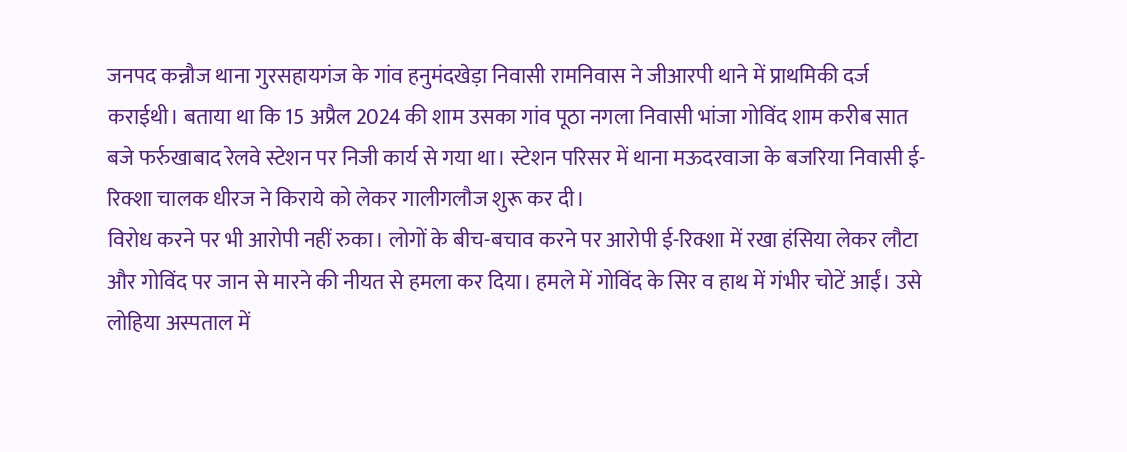जनपद कन्नौज थाना गुरसहायगंज के गांव हनुमंदखेड़ा निवासी रामनिवास ने जीआरपी थाने में प्राथमिकी दर्ज कराईथी। बताया था कि 15 अप्रैल 2024 की शाम उसका गांव पूठा नगला निवासी भांजा गोविंद शाम करीब सात बजे फर्रुखाबाद रेलवे स्टेशन पर निजी कार्य से गया था। स्टेशन परिसर में थाना मऊदरवाजा के बजरिया निवासी ई-रिक्शा चालक धीरज ने किराये को लेकर गालीगलौज शुरू कर दी।
विरोध करने पर भी आरोपी नहीं रुका। लोगों के बीच-बचाव करने पर आरोपी ई-रिक्शा में रखा हंसिया लेकर लौटा और गोविंद पर जान से मारने की नीयत से हमला कर दिया। हमले में गोविंद के सिर व हाथ में गंभीर चोटें आईं। उसे लोहिया अस्पताल में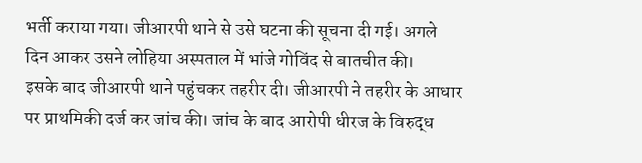भर्ती कराया गया। जीआरपी थाने से उसे घटना की सूचना दी गई। अगले दिन आकर उसने लोहिया अस्पताल में भांजे गोविंद से बातचीत की।
इसके बाद जीआरपी थाने पहुंचकर तहरीर दी। जीआरपी ने तहरीर के आधार पर प्राथमिकी दर्ज कर जांच की। जांच के बाद आरोपी धीरज के विरुद्ध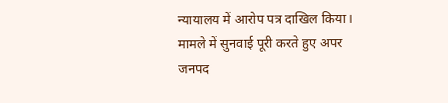न्यायालय में आरोप पत्र दाखिल किया। मामले में सुनवाई पूरी करते हुए अपर जनपद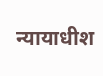न्यायाधीश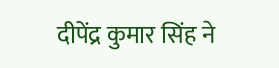दीपेंद्र कुमार सिंह ने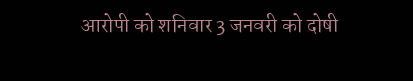आरोपी को शनिवार 3 जनवरी को दोषी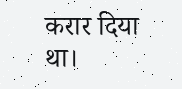करार दिया था।